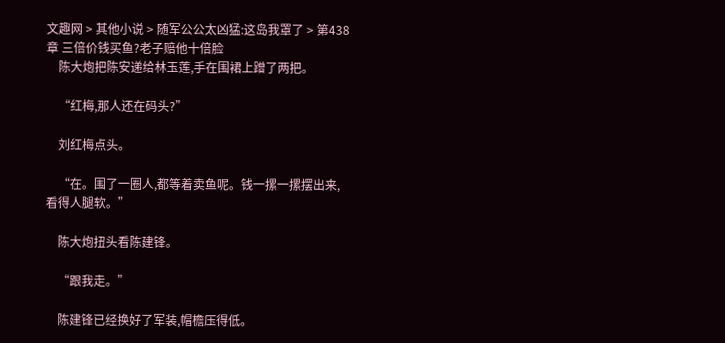文趣网 > 其他小说 > 随军公公太凶猛:这岛我罩了 > 第438章 三倍价钱买鱼?老子赔他十倍脸
    陈大炮把陈安递给林玉莲,手在围裙上蹭了两把。

    “红梅,那人还在码头?”

    刘红梅点头。

    “在。围了一圈人,都等着卖鱼呢。钱一摞一摞摆出来,看得人腿软。”

    陈大炮扭头看陈建锋。

    “跟我走。”

    陈建锋已经换好了军装,帽檐压得低。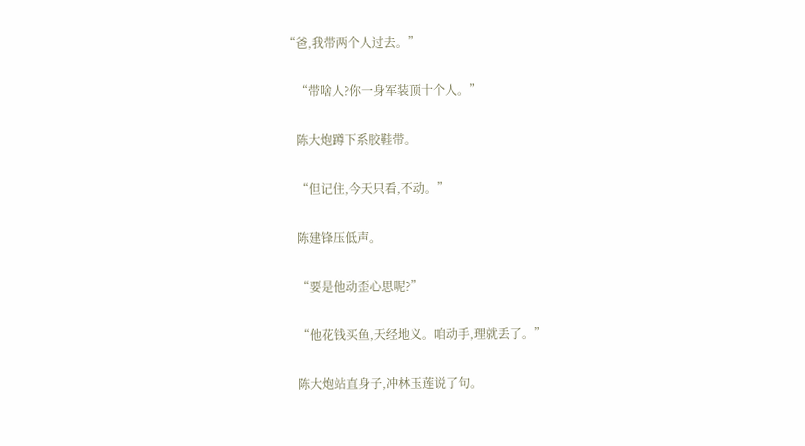“爸,我带两个人过去。”

    “带啥人?你一身军装顶十个人。”

    陈大炮蹲下系胶鞋带。

    “但记住,今天只看,不动。”

    陈建锋压低声。

    “要是他动歪心思呢?”

    “他花钱买鱼,天经地义。咱动手,理就丢了。”

    陈大炮站直身子,冲林玉莲说了句。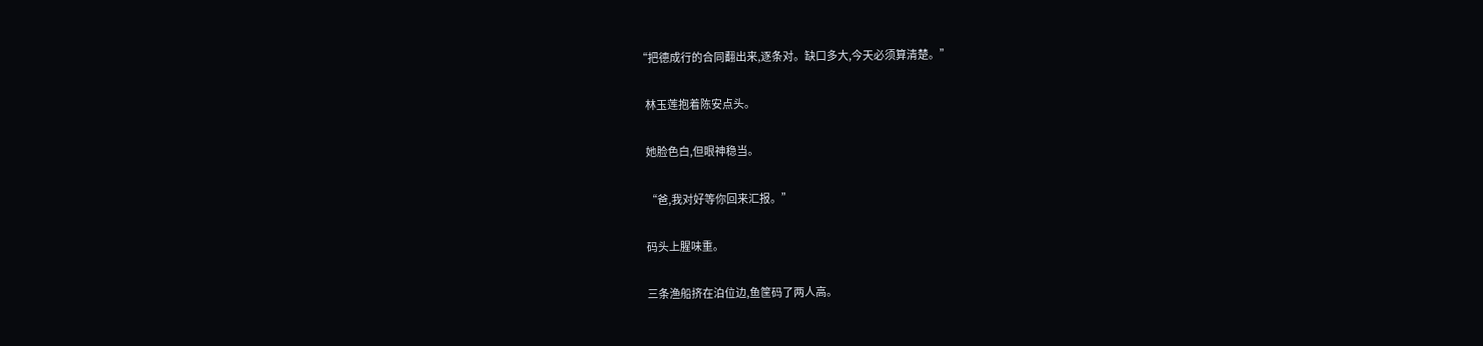“把德成行的合同翻出来,逐条对。缺口多大,今天必须算清楚。”

    林玉莲抱着陈安点头。

    她脸色白,但眼神稳当。

    “爸,我对好等你回来汇报。”

    码头上腥味重。

    三条渔船挤在泊位边,鱼筐码了两人高。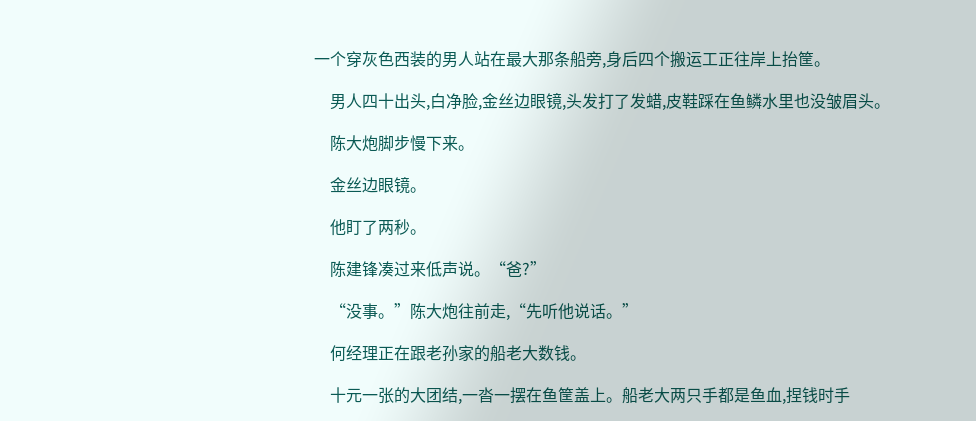一个穿灰色西装的男人站在最大那条船旁,身后四个搬运工正往岸上抬筐。

    男人四十出头,白净脸,金丝边眼镜,头发打了发蜡,皮鞋踩在鱼鳞水里也没皱眉头。

    陈大炮脚步慢下来。

    金丝边眼镜。

    他盯了两秒。

    陈建锋凑过来低声说。“爸?”

    “没事。”陈大炮往前走,“先听他说话。”

    何经理正在跟老孙家的船老大数钱。

    十元一张的大团结,一沓一摆在鱼筐盖上。船老大两只手都是鱼血,捏钱时手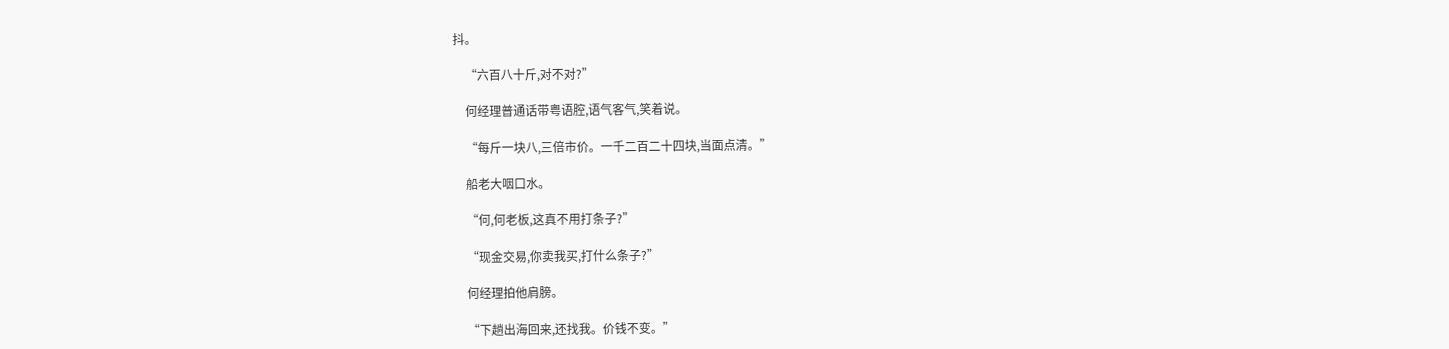抖。

    “六百八十斤,对不对?”

    何经理普通话带粤语腔,语气客气,笑着说。

    “每斤一块八,三倍市价。一千二百二十四块,当面点清。”

    船老大咽口水。

    “何,何老板,这真不用打条子?”

    “现金交易,你卖我买,打什么条子?”

    何经理拍他肩膀。

    “下趟出海回来,还找我。价钱不变。”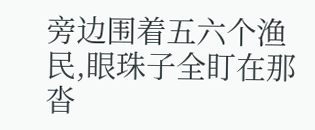旁边围着五六个渔民,眼珠子全盯在那沓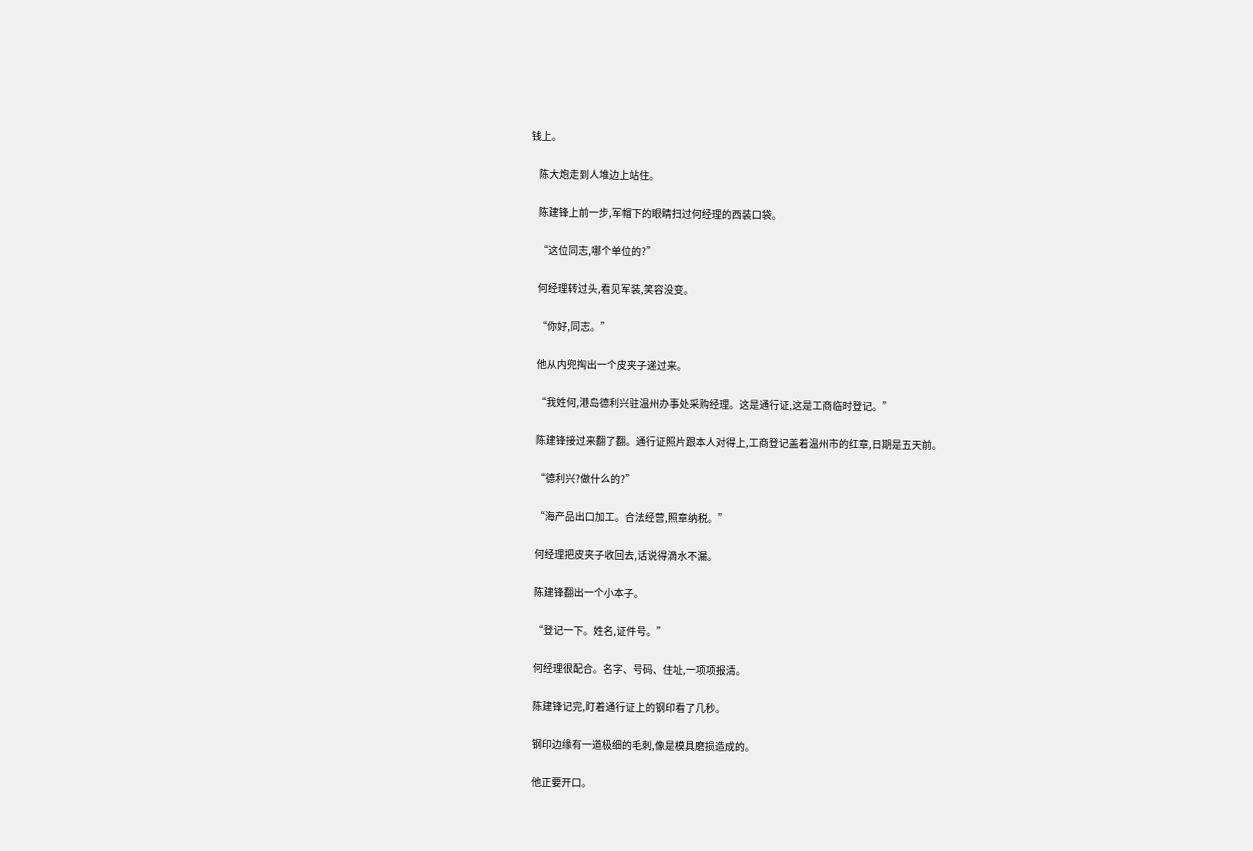钱上。

    陈大炮走到人堆边上站住。

    陈建锋上前一步,军帽下的眼睛扫过何经理的西装口袋。

    “这位同志,哪个单位的?”

    何经理转过头,看见军装,笑容没变。

    “你好,同志。”

    他从内兜掏出一个皮夹子递过来。

    “我姓何,港岛德利兴驻温州办事处采购经理。这是通行证,这是工商临时登记。”

    陈建锋接过来翻了翻。通行证照片跟本人对得上,工商登记盖着温州市的红章,日期是五天前。

    “德利兴?做什么的?”

    “海产品出口加工。合法经营,照章纳税。”

    何经理把皮夹子收回去,话说得滴水不漏。

    陈建锋翻出一个小本子。

    “登记一下。姓名,证件号。”

    何经理很配合。名字、号码、住址,一项项报清。

    陈建锋记完,盯着通行证上的钢印看了几秒。

    钢印边缘有一道极细的毛刺,像是模具磨损造成的。

    他正要开口。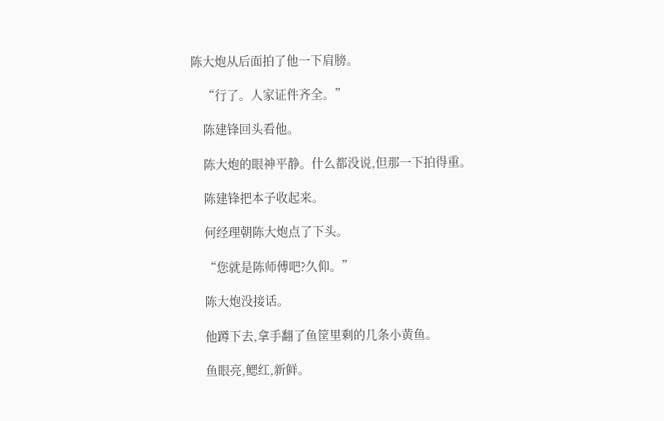陈大炮从后面拍了他一下肩膀。

    “行了。人家证件齐全。”

    陈建锋回头看他。

    陈大炮的眼神平静。什么都没说,但那一下拍得重。

    陈建锋把本子收起来。

    何经理朝陈大炮点了下头。

    “您就是陈师傅吧?久仰。”

    陈大炮没接话。

    他蹲下去,拿手翻了鱼筐里剩的几条小黄鱼。

    鱼眼亮,鳃红,新鲜。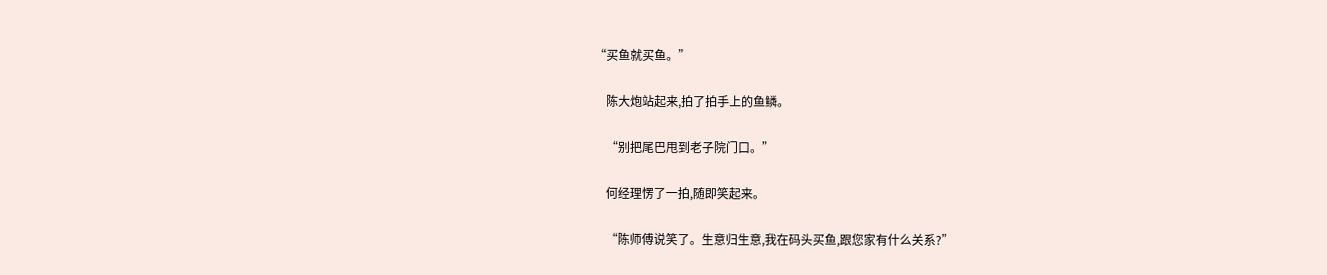“买鱼就买鱼。”

    陈大炮站起来,拍了拍手上的鱼鳞。

    “别把尾巴甩到老子院门口。”

    何经理愣了一拍,随即笑起来。

    “陈师傅说笑了。生意归生意,我在码头买鱼,跟您家有什么关系?”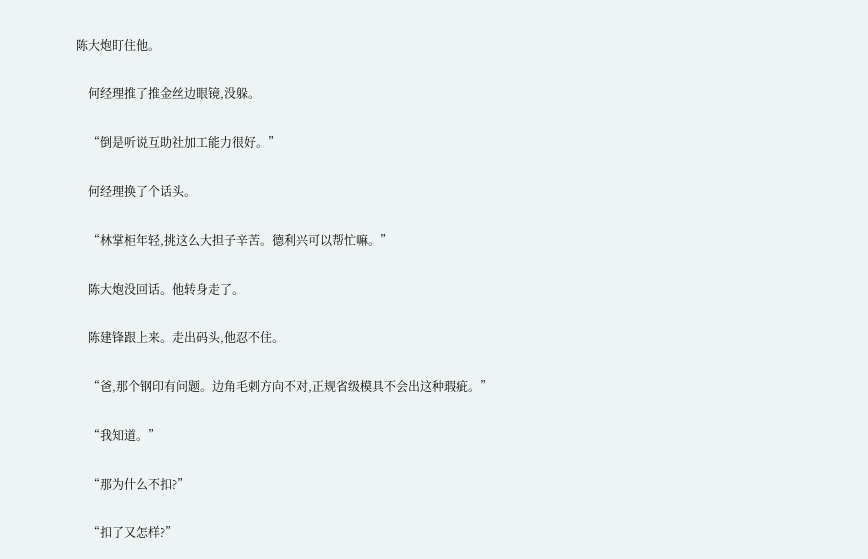陈大炮盯住他。

    何经理推了推金丝边眼镜,没躲。

    “倒是听说互助社加工能力很好。”

    何经理换了个话头。

    “林掌柜年轻,挑这么大担子辛苦。德利兴可以帮忙嘛。”

    陈大炮没回话。他转身走了。

    陈建锋跟上来。走出码头,他忍不住。

    “爸,那个钢印有问题。边角毛刺方向不对,正规省级模具不会出这种瑕疵。”

    “我知道。”

    “那为什么不扣?”

    “扣了又怎样?”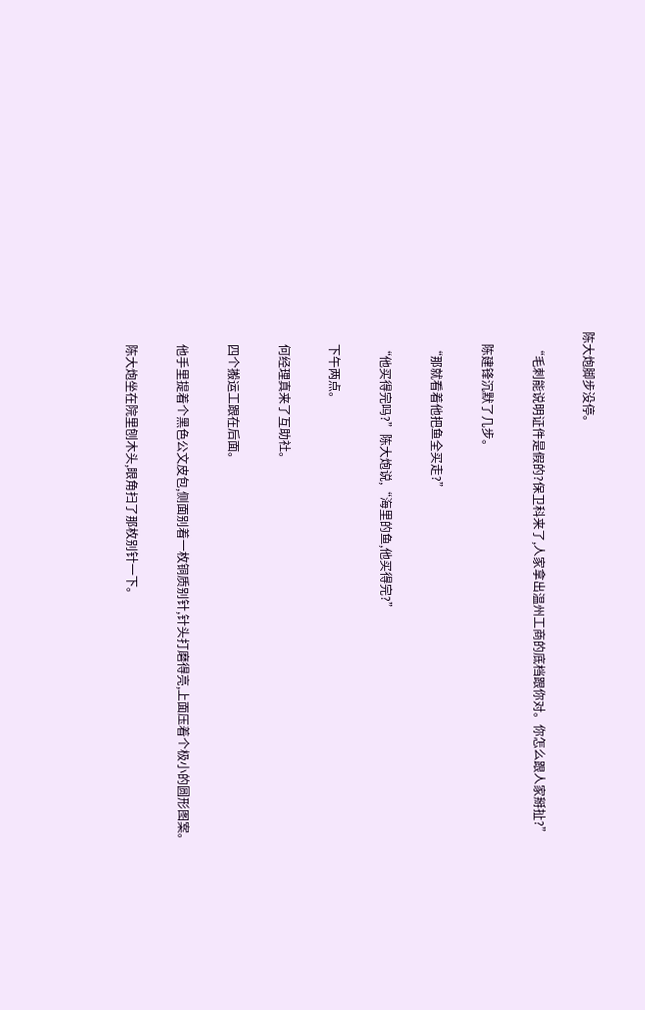陈大炮脚步没停。

    “毛刺能说明证件是假的?保卫科来了,人家拿出温州工商的底档跟你对。你怎么跟人家掰扯?”

    陈建锋沉默了几步。

    “那就看着他把鱼全买走?”

    “他买得完吗?”陈大炮说,“海里的鱼,他买得完?”

    下午两点。

    何经理真来了互助社。

    四个搬运工跟在后面。

    他手里提着个黑色公文皮包,侧面别着一枚铜质别针,针头打磨得亮,上面压着个极小的圆形图案。

    陈大炮坐在院里刨木头,眼角扫了那枚别针一下。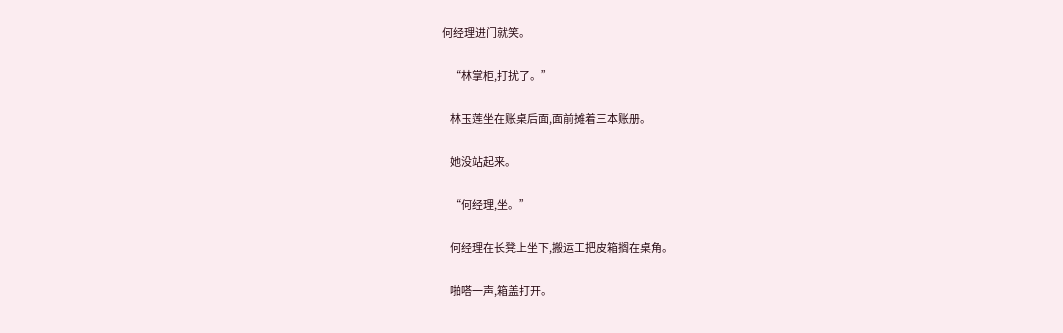何经理进门就笑。

    “林掌柜,打扰了。”

    林玉莲坐在账桌后面,面前摊着三本账册。

    她没站起来。

    “何经理,坐。”

    何经理在长凳上坐下,搬运工把皮箱搁在桌角。

    啪嗒一声,箱盖打开。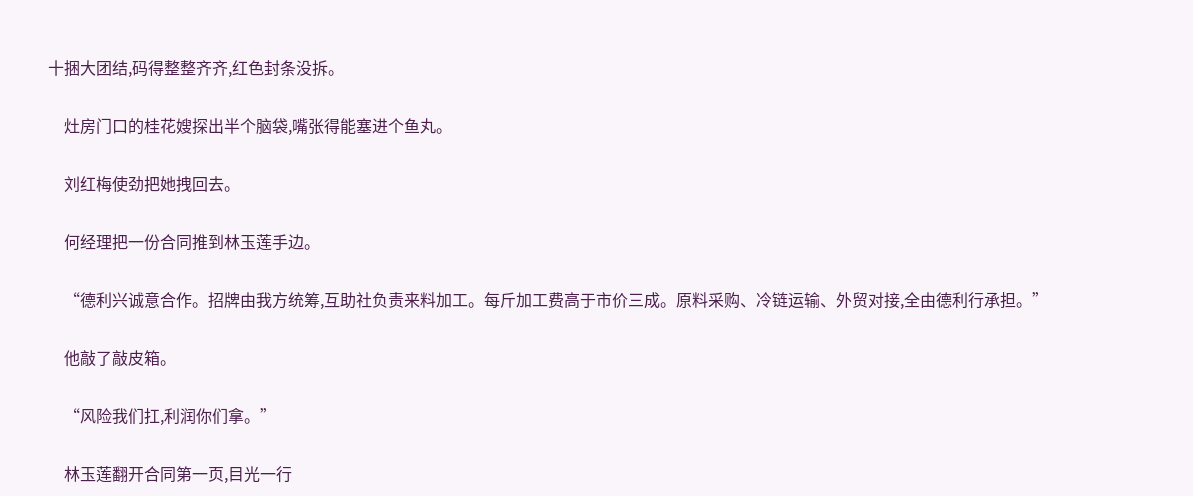十捆大团结,码得整整齐齐,红色封条没拆。

    灶房门口的桂花嫂探出半个脑袋,嘴张得能塞进个鱼丸。

    刘红梅使劲把她拽回去。

    何经理把一份合同推到林玉莲手边。

    “德利兴诚意合作。招牌由我方统筹,互助社负责来料加工。每斤加工费高于市价三成。原料采购、冷链运输、外贸对接,全由德利行承担。”

    他敲了敲皮箱。

    “风险我们扛,利润你们拿。”

    林玉莲翻开合同第一页,目光一行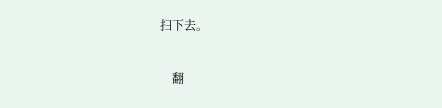扫下去。

    翻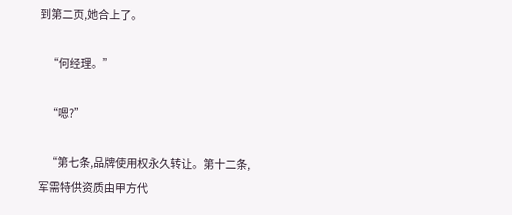到第二页,她合上了。

    “何经理。”

    “嗯?”

    “第七条,品牌使用权永久转让。第十二条,军需特供资质由甲方代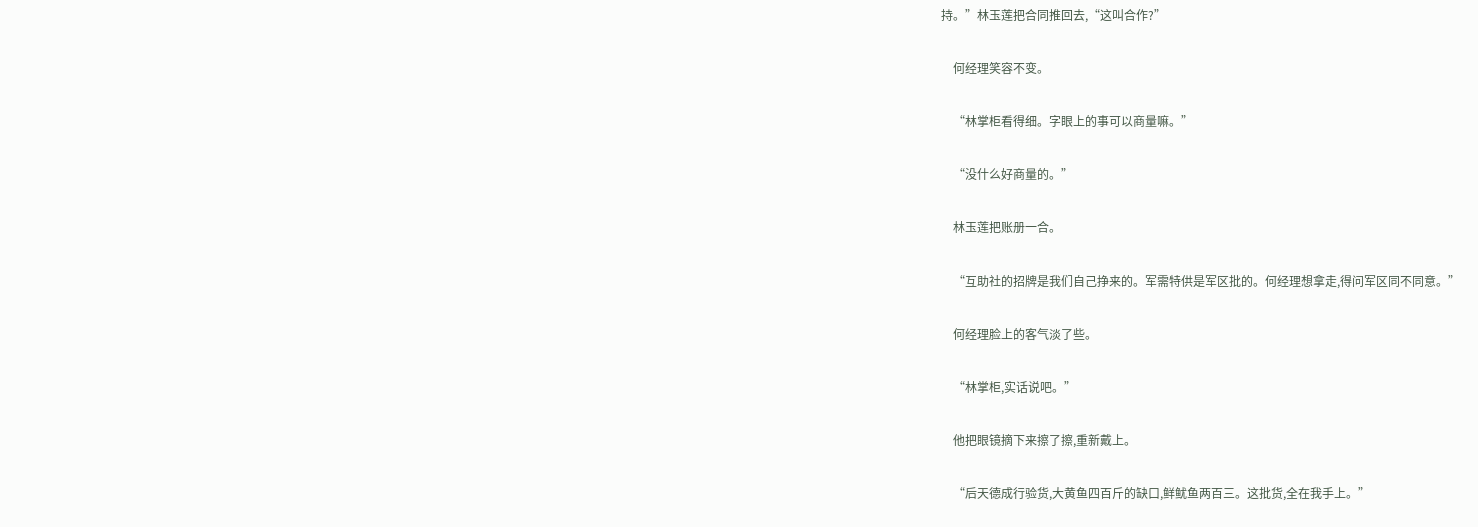持。”林玉莲把合同推回去,“这叫合作?”

    何经理笑容不变。

    “林掌柜看得细。字眼上的事可以商量嘛。”

    “没什么好商量的。”

    林玉莲把账册一合。

    “互助社的招牌是我们自己挣来的。军需特供是军区批的。何经理想拿走,得问军区同不同意。”

    何经理脸上的客气淡了些。

    “林掌柜,实话说吧。”

    他把眼镜摘下来擦了擦,重新戴上。

    “后天德成行验货,大黄鱼四百斤的缺口,鲜鱿鱼两百三。这批货,全在我手上。”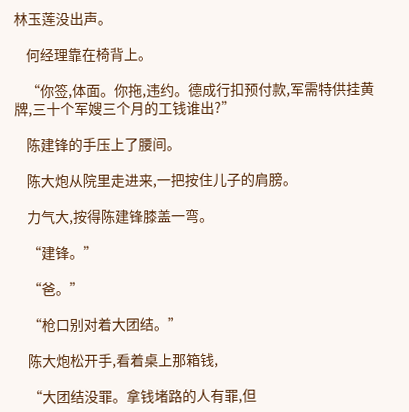林玉莲没出声。

    何经理靠在椅背上。

    “你签,体面。你拖,违约。德成行扣预付款,军需特供挂黄牌,三十个军嫂三个月的工钱谁出?”

    陈建锋的手压上了腰间。

    陈大炮从院里走进来,一把按住儿子的肩膀。

    力气大,按得陈建锋膝盖一弯。

    “建锋。”

    “爸。”

    “枪口别对着大团结。”

    陈大炮松开手,看着桌上那箱钱,

    “大团结没罪。拿钱堵路的人有罪,但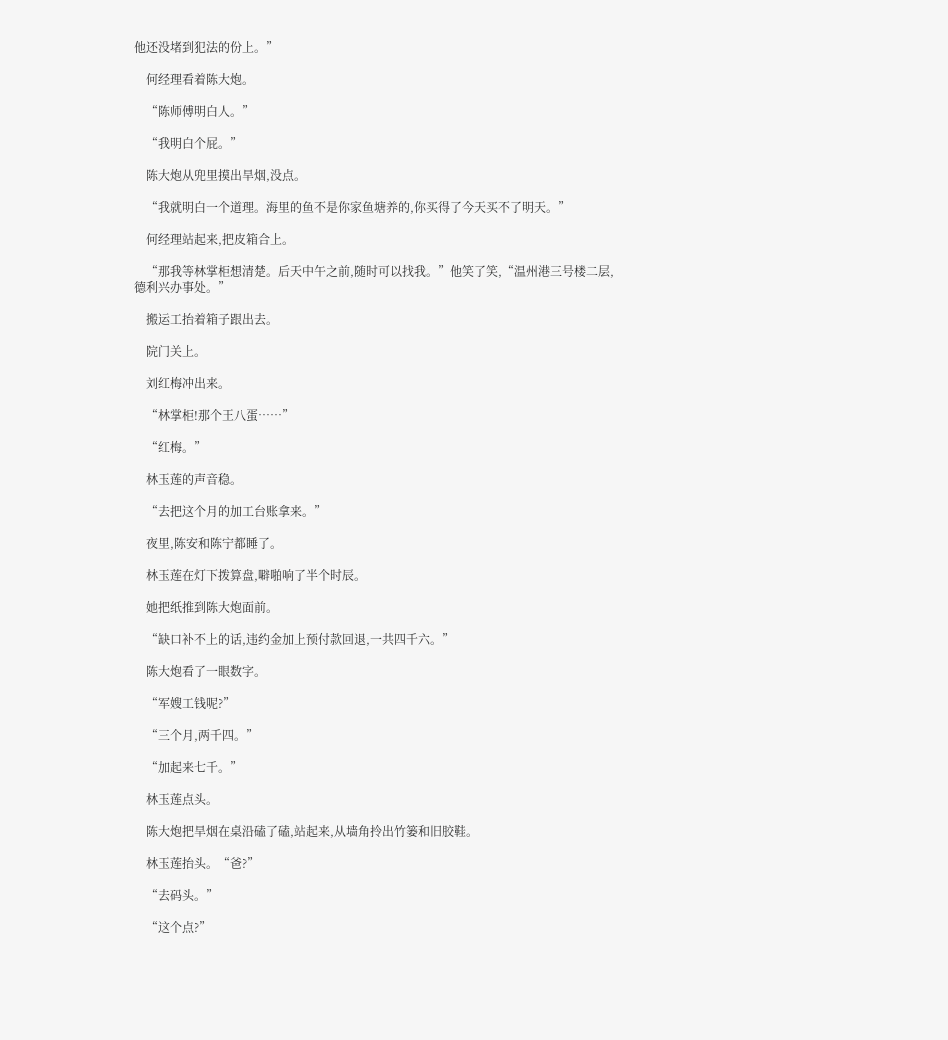他还没堵到犯法的份上。”

    何经理看着陈大炮。

    “陈师傅明白人。”

    “我明白个屁。”

    陈大炮从兜里摸出旱烟,没点。

    “我就明白一个道理。海里的鱼不是你家鱼塘养的,你买得了今天买不了明天。”

    何经理站起来,把皮箱合上。

    “那我等林掌柜想清楚。后天中午之前,随时可以找我。”他笑了笑,“温州港三号楼二层,德利兴办事处。”

    搬运工抬着箱子跟出去。

    院门关上。

    刘红梅冲出来。

    “林掌柜!那个王八蛋……”

    “红梅。”

    林玉莲的声音稳。

    “去把这个月的加工台账拿来。”

    夜里,陈安和陈宁都睡了。

    林玉莲在灯下拨算盘,噼啪响了半个时辰。

    她把纸推到陈大炮面前。

    “缺口补不上的话,违约金加上预付款回退,一共四千六。”

    陈大炮看了一眼数字。

    “军嫂工钱呢?”

    “三个月,两千四。”

    “加起来七千。”

    林玉莲点头。

    陈大炮把旱烟在桌沿磕了磕,站起来,从墙角拎出竹篓和旧胶鞋。

    林玉莲抬头。“爸?”

    “去码头。”

    “这个点?”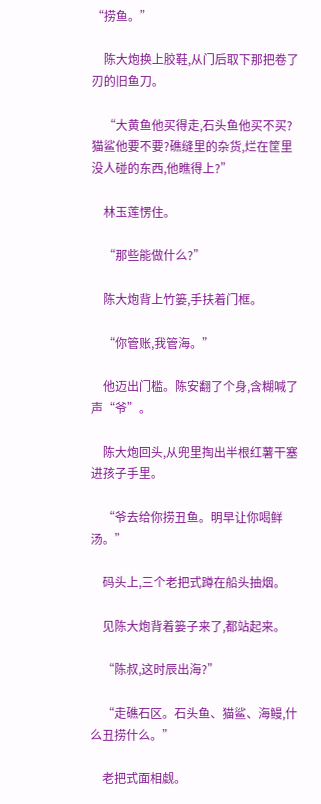“捞鱼。”

    陈大炮换上胶鞋,从门后取下那把卷了刃的旧鱼刀。

    “大黄鱼他买得走,石头鱼他买不买?猫鲨他要不要?礁缝里的杂货,烂在筐里没人碰的东西,他瞧得上?”

    林玉莲愣住。

    “那些能做什么?”

    陈大炮背上竹篓,手扶着门框。

    “你管账,我管海。”

    他迈出门槛。陈安翻了个身,含糊喊了声“爷”。

    陈大炮回头,从兜里掏出半根红薯干塞进孩子手里。

    “爷去给你捞丑鱼。明早让你喝鲜汤。”

    码头上,三个老把式蹲在船头抽烟。

    见陈大炮背着篓子来了,都站起来。

    “陈叔,这时辰出海?”

    “走礁石区。石头鱼、猫鲨、海鳗,什么丑捞什么。”

    老把式面相觑。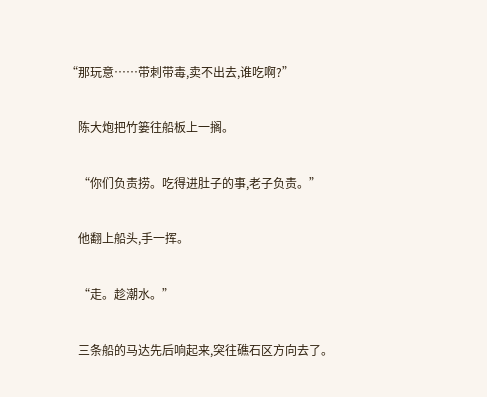“那玩意……带刺带毒,卖不出去,谁吃啊?”

    陈大炮把竹篓往船板上一搁。

    “你们负责捞。吃得进肚子的事,老子负责。”

    他翻上船头,手一挥。

    “走。趁潮水。”

    三条船的马达先后响起来,突往礁石区方向去了。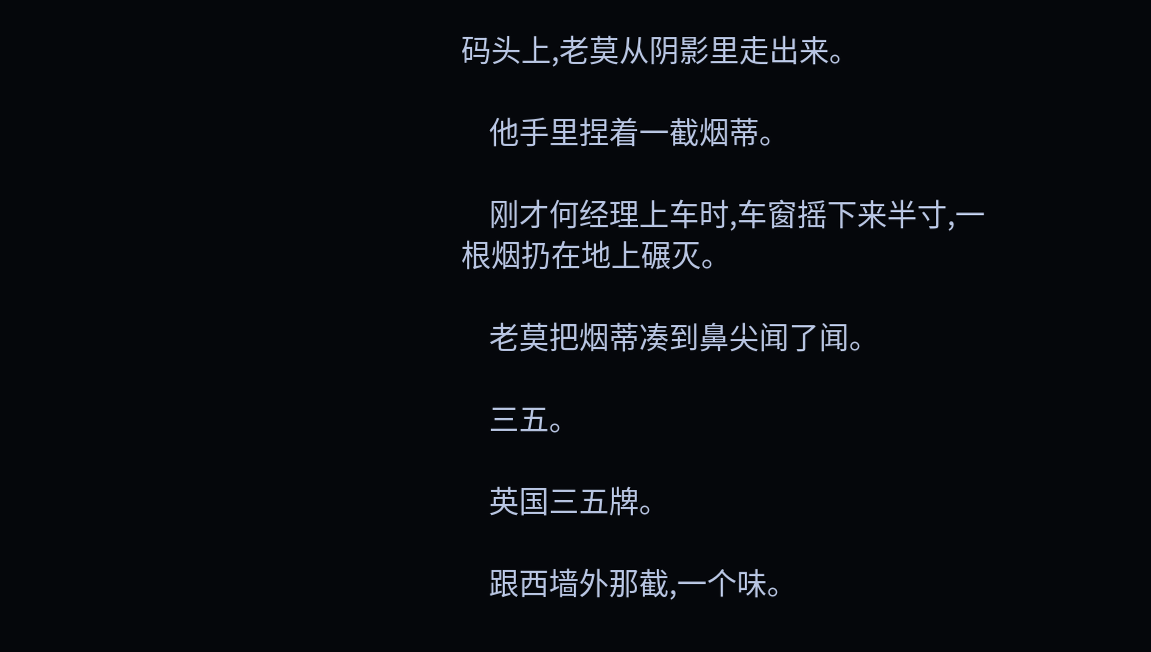码头上,老莫从阴影里走出来。

    他手里捏着一截烟蒂。

    刚才何经理上车时,车窗摇下来半寸,一根烟扔在地上碾灭。

    老莫把烟蒂凑到鼻尖闻了闻。

    三五。

    英国三五牌。

    跟西墙外那截,一个味。